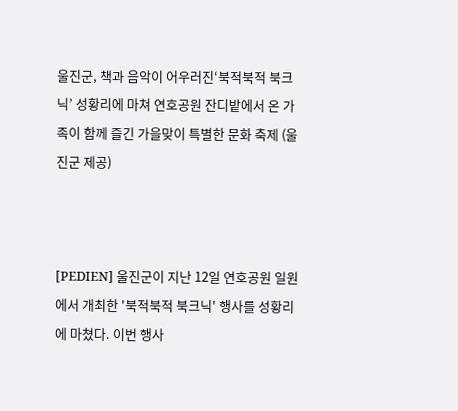울진군, 책과 음악이 어우러진‘북적북적 북크닉’ 성황리에 마쳐 연호공원 잔디밭에서 온 가족이 함께 즐긴 가을맞이 특별한 문화 축제 (울진군 제공)



[PEDIEN] 울진군이 지난 12일 연호공원 일원에서 개최한 '북적북적 북크닉' 행사를 성황리에 마쳤다. 이번 행사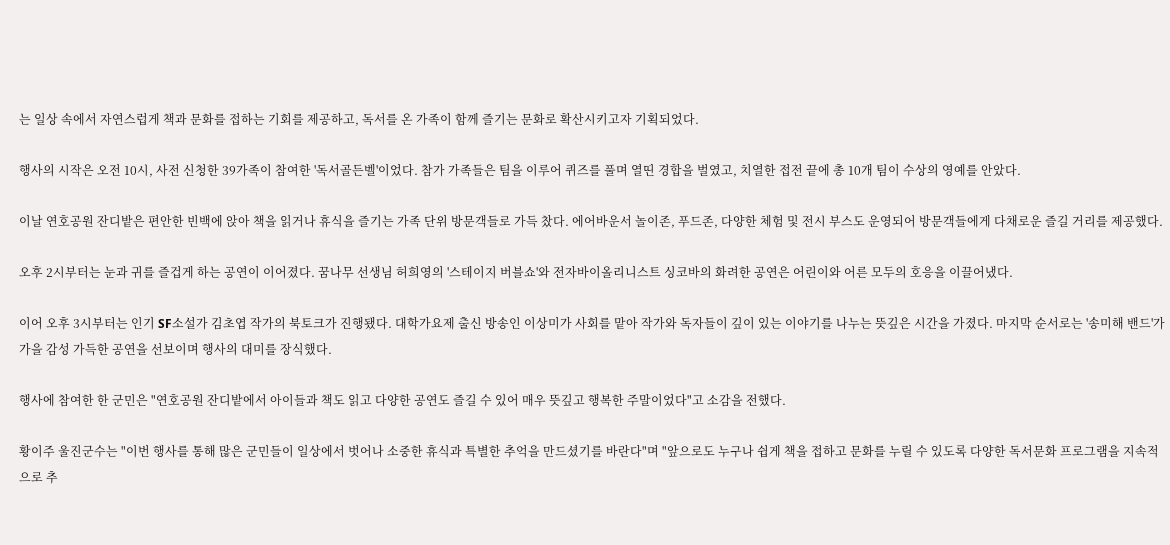는 일상 속에서 자연스럽게 책과 문화를 접하는 기회를 제공하고, 독서를 온 가족이 함께 즐기는 문화로 확산시키고자 기획되었다.

행사의 시작은 오전 10시, 사전 신청한 39가족이 참여한 '독서골든벨'이었다. 참가 가족들은 팀을 이루어 퀴즈를 풀며 열띤 경합을 벌였고, 치열한 접전 끝에 총 10개 팀이 수상의 영예를 안았다.

이날 연호공원 잔디밭은 편안한 빈백에 앉아 책을 읽거나 휴식을 즐기는 가족 단위 방문객들로 가득 찼다. 에어바운서 놀이존, 푸드존, 다양한 체험 및 전시 부스도 운영되어 방문객들에게 다채로운 즐길 거리를 제공했다.

오후 2시부터는 눈과 귀를 즐겁게 하는 공연이 이어졌다. 꿈나무 선생님 허희영의 '스테이지 버블쇼'와 전자바이올리니스트 싱코바의 화려한 공연은 어린이와 어른 모두의 호응을 이끌어냈다.

이어 오후 3시부터는 인기 SF소설가 김초엽 작가의 북토크가 진행됐다. 대학가요제 출신 방송인 이상미가 사회를 맡아 작가와 독자들이 깊이 있는 이야기를 나누는 뜻깊은 시간을 가졌다. 마지막 순서로는 '송미해 밴드'가 가을 감성 가득한 공연을 선보이며 행사의 대미를 장식했다.

행사에 참여한 한 군민은 "연호공원 잔디밭에서 아이들과 책도 읽고 다양한 공연도 즐길 수 있어 매우 뜻깊고 행복한 주말이었다"고 소감을 전했다.

황이주 울진군수는 "이번 행사를 통해 많은 군민들이 일상에서 벗어나 소중한 휴식과 특별한 추억을 만드셨기를 바란다"며 "앞으로도 누구나 쉽게 책을 접하고 문화를 누릴 수 있도록 다양한 독서문화 프로그램을 지속적으로 추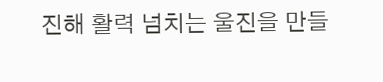진해 활력 넘치는 울진을 만들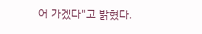어 가겠다"고 밝혔다.